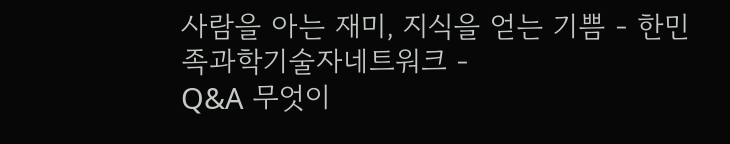사람을 아는 재미, 지식을 얻는 기쁨 - 한민족과학기술자네트워크 -
Q&A 무엇이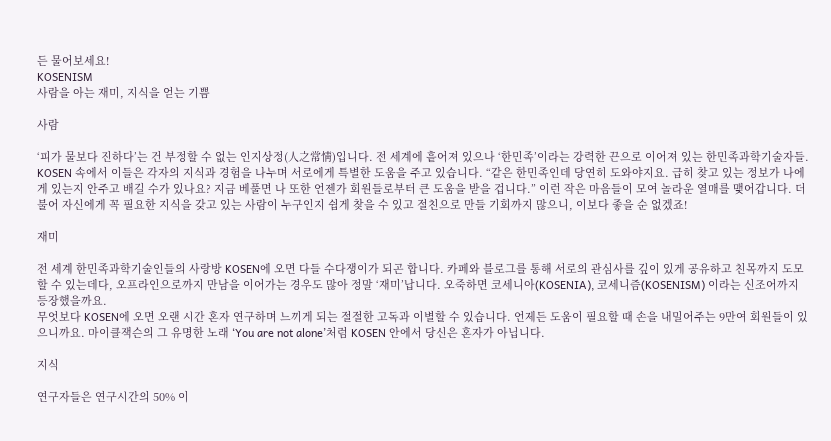든 물어보세요!
KOSENISM
사람을 아는 재미, 지식을 얻는 기쁨

사람

‘피가 물보다 진하다’는 건 부정할 수 없는 인지상정(人之常情)입니다. 전 세계에 흩어져 있으나 ‘한민족’이라는 강력한 끈으로 이어져 있는 한민족과학기술자들. KOSEN 속에서 이들은 각자의 지식과 경험을 나누며 서로에게 특별한 도움을 주고 있습니다. “같은 한민족인데 당연히 도와야지요. 급히 찾고 있는 정보가 나에게 있는지 안주고 배길 수가 있나요? 지금 베풀면 나 또한 언젠가 회원들로부터 큰 도움을 받을 겁니다.” 이런 작은 마음들이 모여 놀라운 열매를 맺어갑니다. 더불어 자신에게 꼭 필요한 지식을 갖고 있는 사람이 누구인지 쉽게 찾을 수 있고 절친으로 만들 기회까지 많으니, 이보다 좋을 순 없겠죠!

재미

전 세계 한민족과학기술인들의 사랑방 KOSEN에 오면 다들 수다쟁이가 되곤 합니다. 카페와 블로그를 통해 서로의 관심사를 깊이 있게 공유하고 친목까지 도모할 수 있는데다, 오프라인으로까지 만남을 이어가는 경우도 많아 정말 ‘재미’납니다. 오죽하면 코세니아(KOSENIA), 코세니즘(KOSENISM) 이라는 신조어까지 등장했을까요.
무엇보다 KOSEN에 오면 오랜 시간 혼자 연구하며 느끼게 되는 절절한 고독과 이별할 수 있습니다. 언제든 도움이 필요할 때 손을 내밀어주는 9만여 회원들이 있으니까요. 마이클잭슨의 그 유명한 노래 ‘You are not alone’처럼 KOSEN 안에서 당신은 혼자가 아닙니다.

지식

연구자들은 연구시간의 50% 이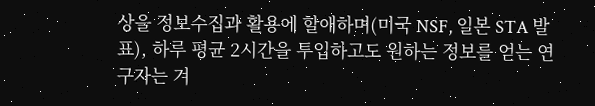상을 정보수집과 활용에 할애하며(미국 NSF, 일본 STA 발표), 하루 평균 2시간을 투입하고도 원하는 정보를 얻는 연구자는 겨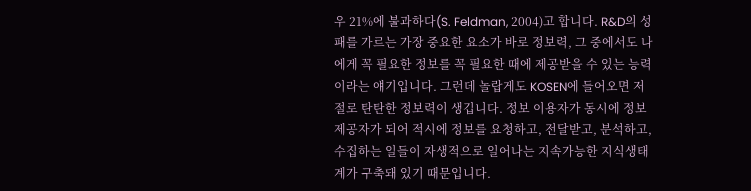우 21%에 불과하다(S. Feldman, 2004)고 합니다. R&D의 성패를 가르는 가장 중요한 요소가 바로 정보력, 그 중에서도 나에게 꼭 필요한 정보를 꼭 필요한 때에 제공받을 수 있는 능력이라는 얘기입니다. 그런데 놀랍게도 KOSEN에 들어오면 저절로 탄탄한 정보력이 생깁니다. 정보 이용자가 동시에 정보 제공자가 되어 적시에 정보를 요청하고, 전달받고, 분석하고, 수집하는 일들이 자생적으로 일어나는 지속가능한 지식생태계가 구축돼 있기 때문입니다.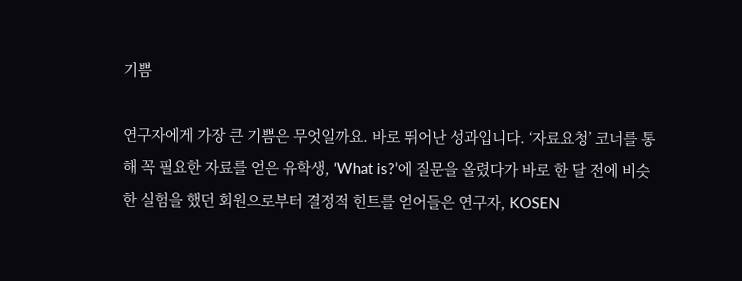기쁨

연구자에게 가장 큰 기쁨은 무엇일까요. 바로 뛰어난 성과입니다. ‘자료요청’ 코너를 통해 꼭 필요한 자료를 얻은 유학생, ‘What is?’에 질문을 올렸다가 바로 한 달 전에 비슷한 실험을 했던 회원으로부터 결정적 힌트를 얻어들은 연구자, KOSEN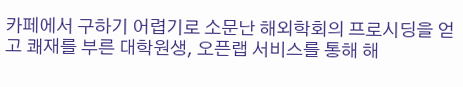카페에서 구하기 어렵기로 소문난 해외학회의 프로시딩을 얻고 쾌재를 부른 대학원생, 오픈랩 서비스를 통해 해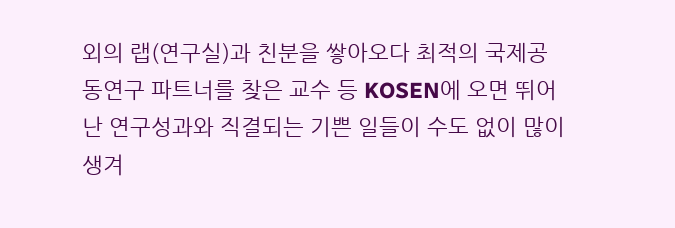외의 랩(연구실)과 친분을 쌓아오다 최적의 국제공동연구 파트너를 찾은 교수 등 KOSEN에 오면 뛰어난 연구성과와 직결되는 기쁜 일들이 수도 없이 많이 생겨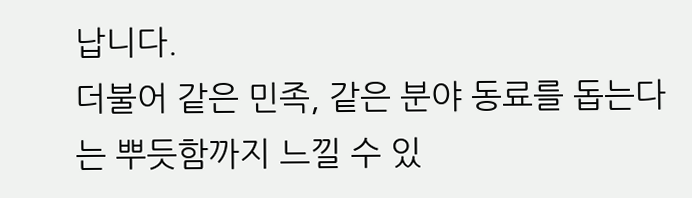납니다.
더불어 같은 민족, 같은 분야 동료를 돕는다는 뿌듯함까지 느낄 수 있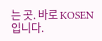는 곳. 바로 KOSEN입니다.